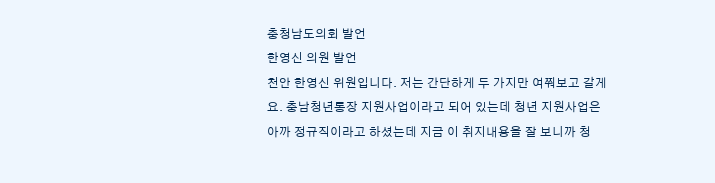충청남도의회 발언
한영신 의원 발언
천안 한영신 위원입니다. 저는 간단하게 두 가지만 여쭤보고 갈게요. 충남청년통장 지원사업이라고 되어 있는데 청년 지원사업은 아까 정규직이라고 하셨는데 지금 이 취지내용을 잘 보니까 청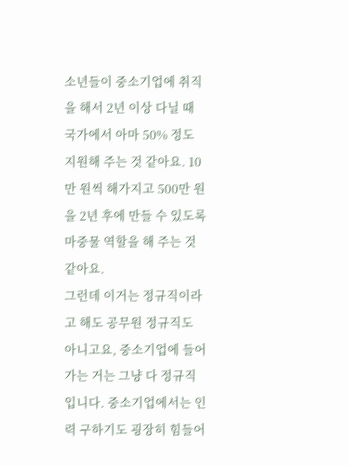소년들이 중소기업에 취직을 해서 2년 이상 다닐 때 국가에서 아마 50% 정도 지원해 주는 것 같아요. 10만 원씩 해가지고 500만 원을 2년 후에 만들 수 있도록 마중물 역할을 해 주는 것 같아요.
그런데 이거는 정규직이라고 해도 공무원 정규직도 아니고요, 중소기업에 들어가는 거는 그냥 다 정규직입니다. 중소기업에서는 인력 구하기도 굉장히 힘들어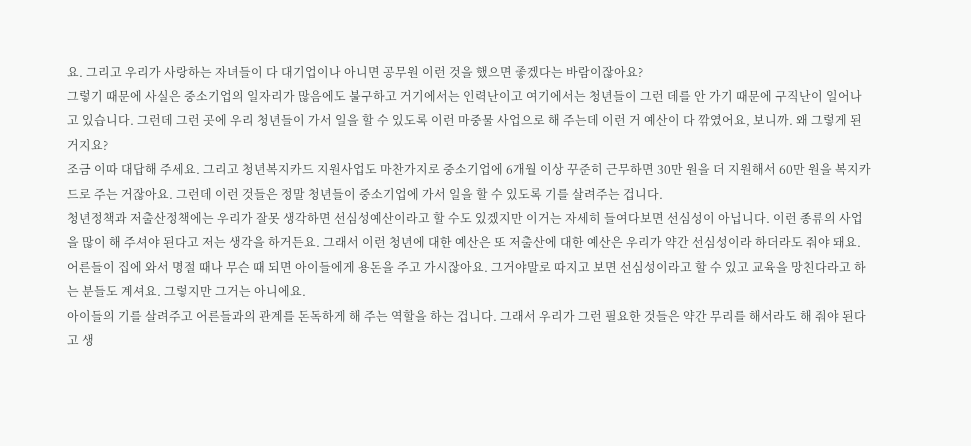요. 그리고 우리가 사랑하는 자녀들이 다 대기업이나 아니면 공무원 이런 것을 했으면 좋겠다는 바람이잖아요?
그렇기 때문에 사실은 중소기업의 일자리가 많음에도 불구하고 거기에서는 인력난이고 여기에서는 청년들이 그런 데를 안 가기 때문에 구직난이 일어나고 있습니다. 그런데 그런 곳에 우리 청년들이 가서 일을 할 수 있도록 이런 마중물 사업으로 해 주는데 이런 거 예산이 다 깎였어요, 보니까. 왜 그렇게 된 거지요?
조금 이따 대답해 주세요. 그리고 청년복지카드 지원사업도 마찬가지로 중소기업에 6개월 이상 꾸준히 근무하면 30만 원을 더 지원해서 60만 원을 복지카드로 주는 거잖아요. 그런데 이런 것들은 정말 청년들이 중소기업에 가서 일을 할 수 있도록 기를 살려주는 겁니다.
청년정책과 저출산정책에는 우리가 잘못 생각하면 선심성예산이라고 할 수도 있겠지만 이거는 자세히 들여다보면 선심성이 아닙니다. 이런 종류의 사업을 많이 해 주셔야 된다고 저는 생각을 하거든요. 그래서 이런 청년에 대한 예산은 또 저출산에 대한 예산은 우리가 약간 선심성이라 하더라도 줘야 돼요.
어른들이 집에 와서 명절 때나 무슨 때 되면 아이들에게 용돈을 주고 가시잖아요. 그거야말로 따지고 보면 선심성이라고 할 수 있고 교육을 망친다라고 하는 분들도 계셔요. 그렇지만 그거는 아니에요.
아이들의 기를 살려주고 어른들과의 관계를 돈독하게 해 주는 역할을 하는 겁니다. 그래서 우리가 그런 필요한 것들은 약간 무리를 해서라도 해 줘야 된다고 생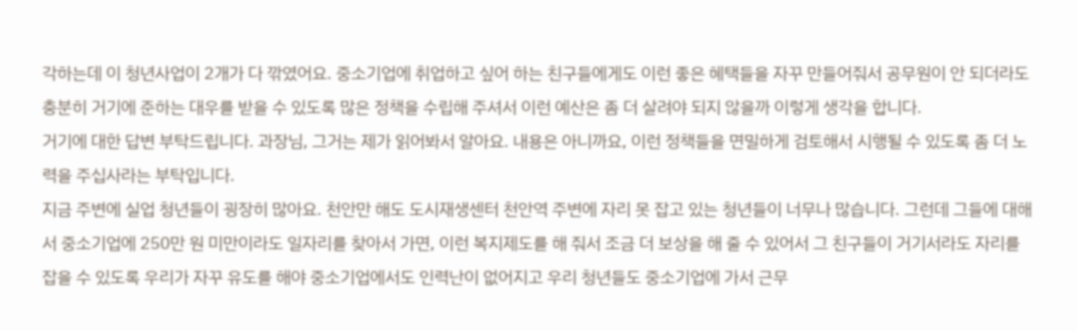각하는데 이 청년사업이 2개가 다 깎였어요. 중소기업에 취업하고 싶어 하는 친구들에게도 이런 좋은 혜택들을 자꾸 만들어줘서 공무원이 안 되더라도 충분히 거기에 준하는 대우를 받을 수 있도록 많은 정책을 수립해 주셔서 이런 예산은 좀 더 살려야 되지 않을까 이렇게 생각을 합니다.
거기에 대한 답변 부탁드립니다. 과장님, 그거는 제가 읽어봐서 알아요. 내용은 아니까요, 이런 정책들을 면밀하게 검토해서 시행될 수 있도록 좀 더 노력을 주십사라는 부탁입니다.
지금 주변에 실업 청년들이 굉장히 많아요. 천안만 해도 도시재생센터 천안역 주변에 자리 못 잡고 있는 청년들이 너무나 많습니다. 그런데 그들에 대해서 중소기업에 250만 원 미만이라도 일자리를 찾아서 가면, 이런 복지제도를 해 줘서 조금 더 보상을 해 줄 수 있어서 그 친구들이 거기서라도 자리를 잡을 수 있도록 우리가 자꾸 유도를 해야 중소기업에서도 인력난이 없어지고 우리 청년들도 중소기업에 가서 근무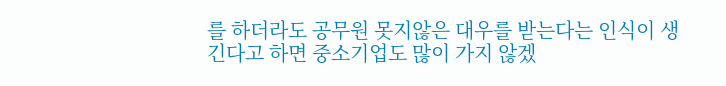를 하더라도 공무원 못지않은 대우를 받는다는 인식이 생긴다고 하면 중소기업도 많이 가지 않겠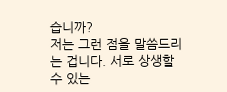습니까?
저는 그런 점을 말씀드리는 겁니다. 서로 상생할 수 있는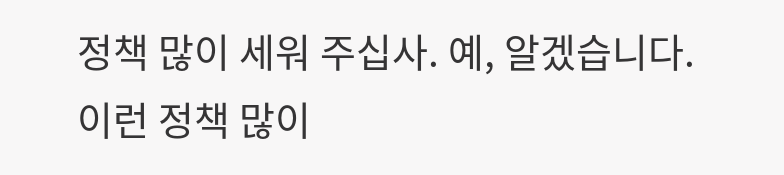정책 많이 세워 주십사. 예, 알겠습니다.
이런 정책 많이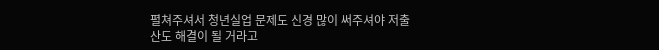펼쳐주셔서 청년실업 문제도 신경 많이 써주셔야 저출산도 해결이 될 거라고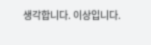생각합니다. 이상입니다.